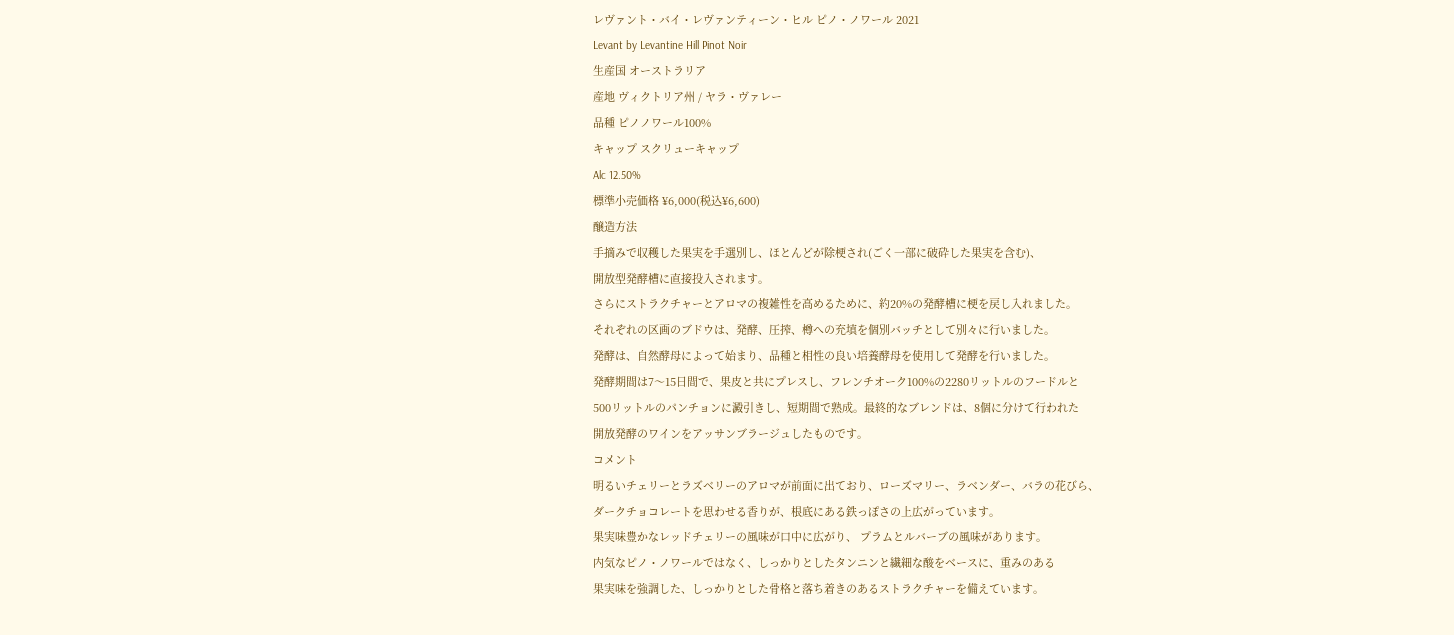レヴァント・バイ・レヴァンティーン・ヒル ピノ・ノワール 2021
Levant by Levantine Hill Pinot Noir
生産国 オーストラリア
産地 ヴィクトリア州 / ヤラ・ヴァレー
品種 ピノノワール100%
キャップ スクリューキャップ
Alc 12.50%
標準小売価格 ¥6,000(税込¥6,600)
醸造方法
手摘みで収穫した果実を手選別し、ほとんどが除梗され(ごく一部に破砕した果実を含む)、
開放型発酵槽に直接投入されます。
さらにストラクチャーとアロマの複雑性を高めるために、約20%の発酵槽に梗を戻し入れました。
それぞれの区画のブドウは、発酵、圧搾、樽への充填を個別バッチとして別々に行いました。
発酵は、自然酵母によって始まり、品種と相性の良い培養酵母を使用して発酵を行いました。
発酵期間は7〜15日間で、果皮と共にプレスし、フレンチオーク100%の2280リットルのフードルと
500リットルのパンチョンに澱引きし、短期間で熟成。最終的なブレンドは、8個に分けて行われた
開放発酵のワインをアッサンブラージュしたものです。
コメント
明るいチェリーとラズベリーのアロマが前面に出ており、ローズマリー、ラベンダー、バラの花びら、
ダークチョコレートを思わせる香りが、根底にある鉄っぽさの上広がっています。
果実味豊かなレッドチェリーの風味が口中に広がり、 プラムとルバーブの風味があります。
内気なピノ・ノワールではなく、しっかりとしたタンニンと繊細な酸をベースに、重みのある
果実味を強調した、しっかりとした骨格と落ち着きのあるストラクチャーを備えています。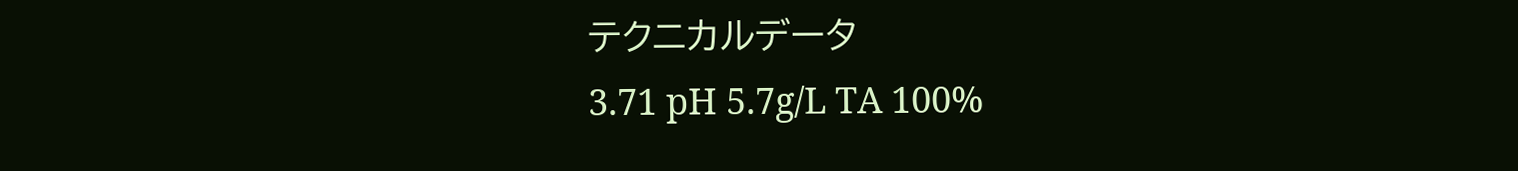テクニカルデータ
3.71 pH 5.7g/L TA 100%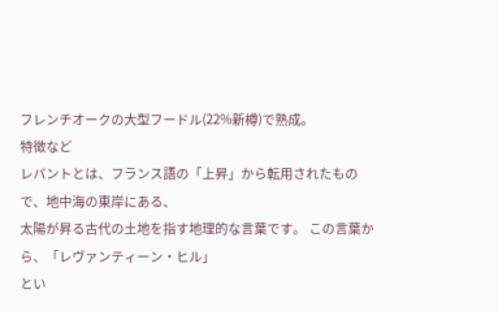フレンチオークの大型フードル(22%新樽)で熟成。
特徴など
レバントとは、フランス語の「上昇」から転用されたもので、地中海の東岸にある、
太陽が昇る古代の土地を指す地理的な言葉です。 この言葉から、「レヴァンティーン・ヒル」
とい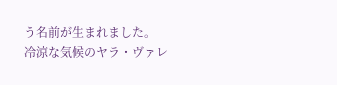う名前が生まれました。
冷涼な気候のヤラ・ヴァレ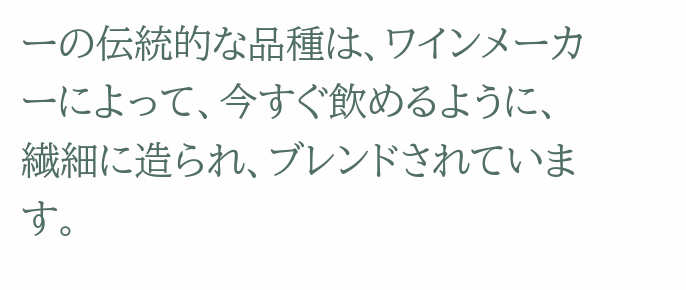ーの伝統的な品種は、ワインメーカーによって、今すぐ飲めるように、
繊細に造られ、ブレンドされています。